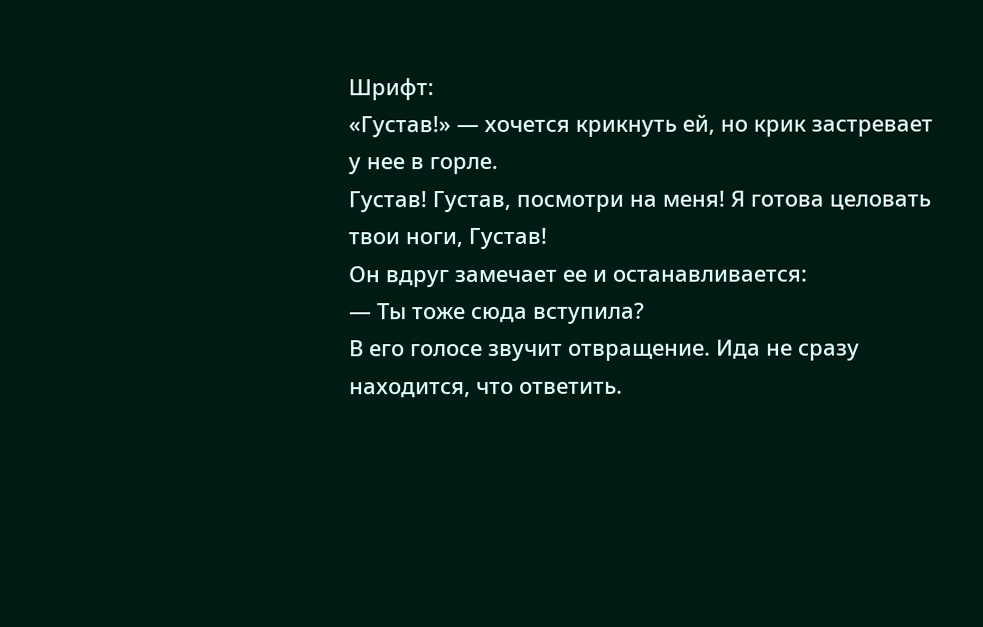Шрифт:
«Густав!» — хочется крикнуть ей, но крик застревает у нее в горле.
Густав! Густав, посмотри на меня! Я готова целовать твои ноги, Густав!
Он вдруг замечает ее и останавливается:
— Ты тоже сюда вступила?
В его голосе звучит отвращение. Ида не сразу находится, что ответить.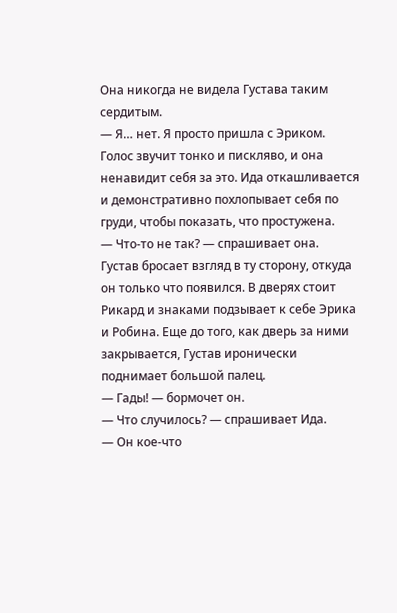Она никогда не видела Густава таким сердитым.
— Я… нет. Я просто пришла с Эриком.
Голос звучит тонко и пискляво, и она ненавидит себя за это. Ида откашливается и демонстративно похлопывает себя по груди, чтобы показать, что простужена.
— Что-то не так? — спрашивает она.
Густав бросает взгляд в ту сторону, откуда он только что появился. В дверях стоит Рикард и знаками подзывает к себе Эрика и Робина. Еще до того, как дверь за ними закрывается, Густав иронически поднимает большой палец.
— Гады! — бормочет он.
— Что случилось? — спрашивает Ида.
— Он кое-что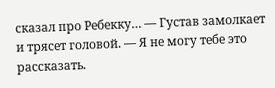сказал про Ребекку… — Густав замолкает и трясет головой. — Я не могу тебе это рассказать.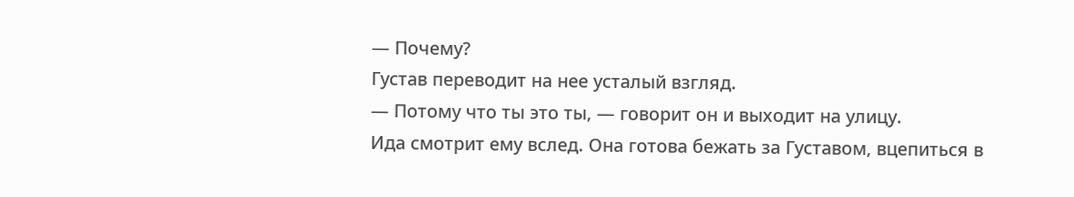— Почему?
Густав переводит на нее усталый взгляд.
— Потому что ты это ты, — говорит он и выходит на улицу.
Ида смотрит ему вслед. Она готова бежать за Густавом, вцепиться в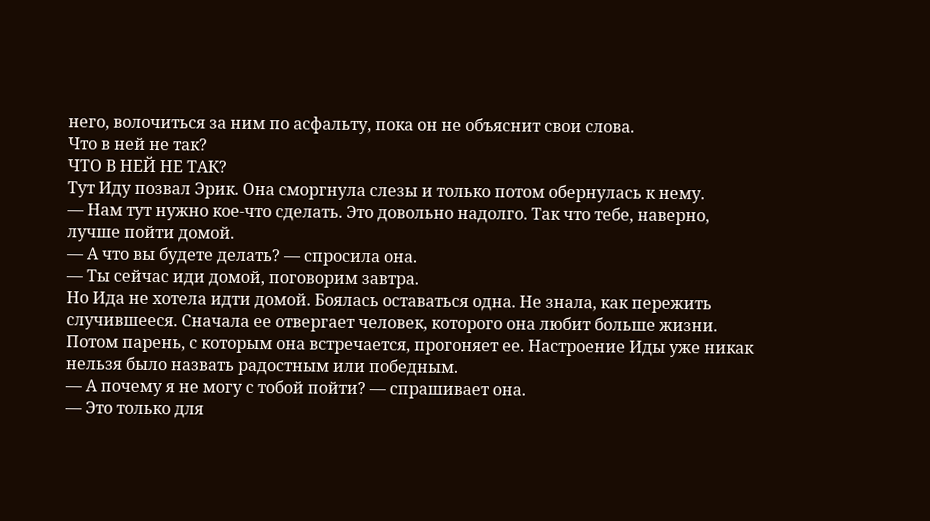него, волочиться за ним по асфальту, пока он не объяснит свои слова.
Что в ней не так?
ЧТО В НЕЙ НЕ ТАК?
Тут Иду позвал Эрик. Она сморгнула слезы и только потом обернулась к нему.
— Нам тут нужно кое-что сделать. Это довольно надолго. Так что тебе, наверно, лучше пойти домой.
— А что вы будете делать? — спросила она.
— Ты сейчас иди домой, поговорим завтра.
Но Ида не хотела идти домой. Боялась оставаться одна. Не знала, как пережить случившееся. Сначала ее отвергает человек, которого она любит больше жизни. Потом парень, с которым она встречается, прогоняет ее. Настроение Иды уже никак нельзя было назвать радостным или победным.
— А почему я не могу с тобой пойти? — спрашивает она.
— Это только для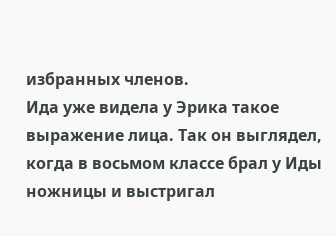избранных членов.
Ида уже видела у Эрика такое выражение лица. Так он выглядел, когда в восьмом классе брал у Иды ножницы и выстригал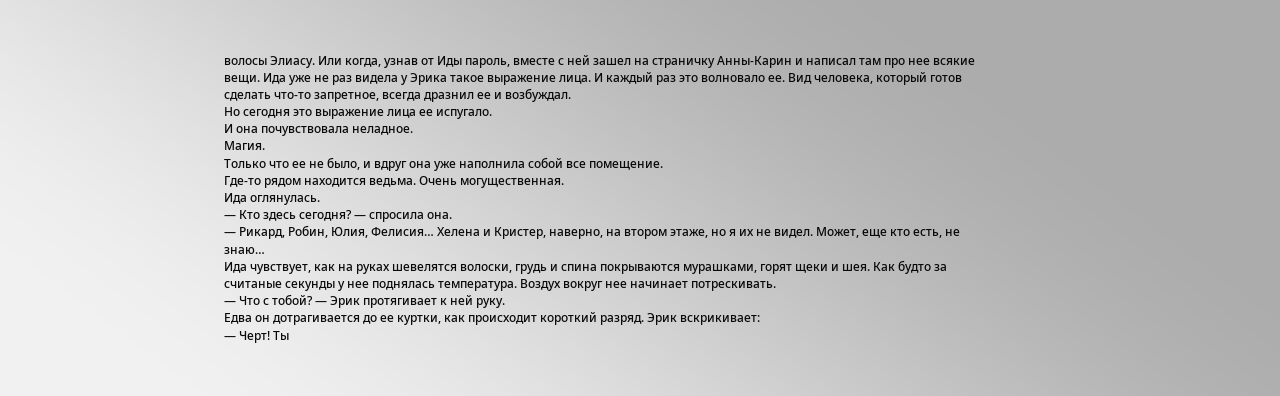волосы Элиасу. Или когда, узнав от Иды пароль, вместе с ней зашел на страничку Анны-Карин и написал там про нее всякие вещи. Ида уже не раз видела у Эрика такое выражение лица. И каждый раз это волновало ее. Вид человека, который готов сделать что-то запретное, всегда дразнил ее и возбуждал.
Но сегодня это выражение лица ее испугало.
И она почувствовала неладное.
Магия.
Только что ее не было, и вдруг она уже наполнила собой все помещение.
Где-то рядом находится ведьма. Очень могущественная.
Ида оглянулась.
— Кто здесь сегодня? — спросила она.
— Рикард, Робин, Юлия, Фелисия… Хелена и Кристер, наверно, на втором этаже, но я их не видел. Может, еще кто есть, не знаю…
Ида чувствует, как на руках шевелятся волоски, грудь и спина покрываются мурашками, горят щеки и шея. Как будто за считаные секунды у нее поднялась температура. Воздух вокруг нее начинает потрескивать.
— Что с тобой? — Эрик протягивает к ней руку.
Едва он дотрагивается до ее куртки, как происходит короткий разряд. Эрик вскрикивает:
— Черт! Ты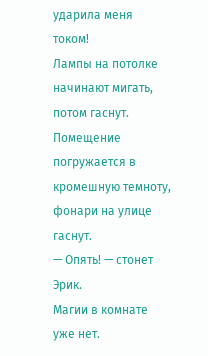ударила меня током!
Лампы на потолке начинают мигать, потом гаснут. Помещение погружается в кромешную темноту, фонари на улице гаснут.
— Опять! — стонет Эрик.
Магии в комнате уже нет.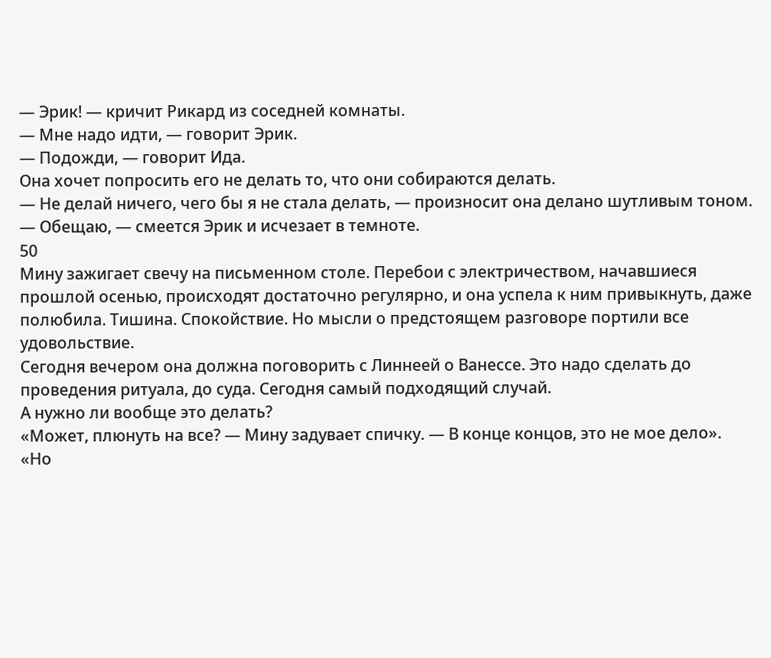— Эрик! — кричит Рикард из соседней комнаты.
— Мне надо идти, — говорит Эрик.
— Подожди, — говорит Ида.
Она хочет попросить его не делать то, что они собираются делать.
— Не делай ничего, чего бы я не стала делать, — произносит она делано шутливым тоном.
— Обещаю, — смеется Эрик и исчезает в темноте.
50
Мину зажигает свечу на письменном столе. Перебои с электричеством, начавшиеся прошлой осенью, происходят достаточно регулярно, и она успела к ним привыкнуть, даже полюбила. Тишина. Спокойствие. Но мысли о предстоящем разговоре портили все удовольствие.
Сегодня вечером она должна поговорить с Линнеей о Ванессе. Это надо сделать до проведения ритуала, до суда. Сегодня самый подходящий случай.
А нужно ли вообще это делать?
«Может, плюнуть на все? — Мину задувает спичку. — В конце концов, это не мое дело».
«Но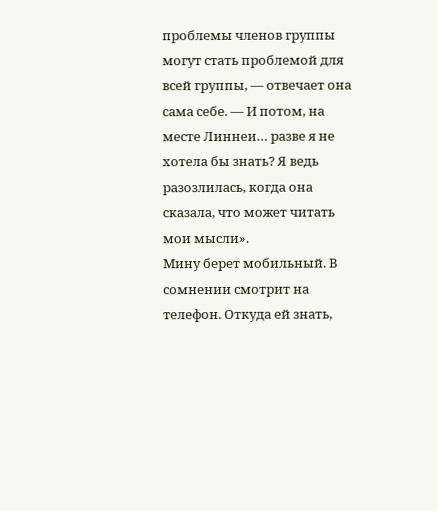проблемы членов группы могут стать проблемой для всей группы, — отвечает она сама себе. — И потом, на месте Линнеи… разве я не хотела бы знать? Я ведь разозлилась, когда она сказала, что может читать мои мысли».
Мину берет мобильный. В сомнении смотрит на телефон. Откуда ей знать,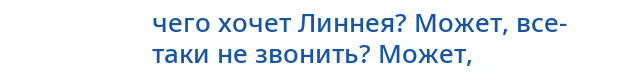чего хочет Линнея? Может, все-таки не звонить? Может,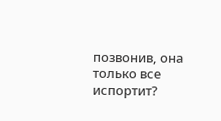позвонив, она только все испортит?